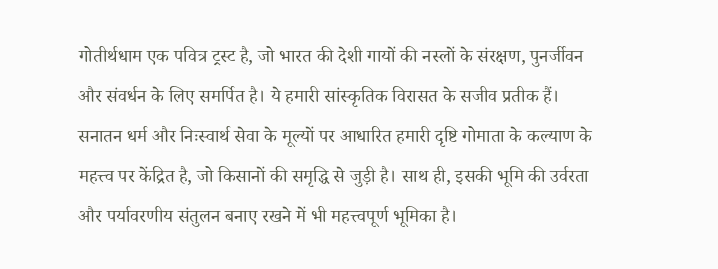गोतीर्थधाम एक पवित्र ट्रस्ट है, जो भारत की देशी गायों की नस्लों के संरक्षण, पुनर्जीवन और संवर्धन के लिए समर्पित है। ये हमारी सांस्कृतिक विरासत के सजीव प्रतीक हैं। सनातन धर्म और निःस्वार्थ सेवा के मूल्यों पर आधारित हमारी दृष्टि गोमाता के कल्याण के महत्त्व पर केंद्रित है, जो किसानों की समृद्धि से जुड़ी है। साथ ही, इसकी भूमि की उर्वरता और पर्यावरणीय संतुलन बनाए रखने में भी महत्त्वपूर्ण भूमिका है।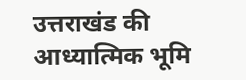उत्तराखंड की आध्यात्मिक भूमि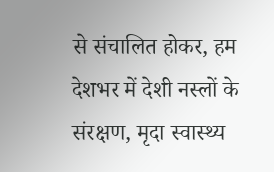से संचालित होकर, हम देशभर में देशी नस्लों के संरक्षण, मृदा स्वास्थ्य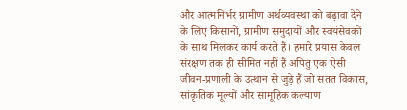और आत्मनिर्भर ग्रामीण अर्थव्यवस्था को बढ़ावा देने के लिए किसानों, ग्रामीण समुदायों और स्वयंसेवकों के साथ मिलकर कार्य करते हैं। हमारे प्रयास केवल संरक्षण तक ही सीमित नहीं हैं अपितु एक ऐसी जीवन-प्रणाली के उत्थान से जुड़े हैं जो सतत विकास, सांकृतिक मूल्यों और सामूहिक कल्याण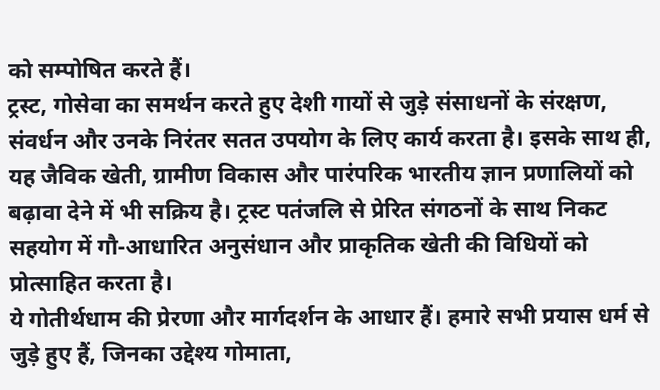को सम्पोषित करते हैं।
ट्रस्ट, गोसेवा का समर्थन करते हुए देशी गायों से जुड़े संसाधनों के संरक्षण, संवर्धन और उनके निरंतर सतत उपयोग के लिए कार्य करता है। इसके साथ ही, यह जैविक खेती, ग्रामीण विकास और पारंपरिक भारतीय ज्ञान प्रणालियों को बढ़ावा देने में भी सक्रिय है। ट्रस्ट पतंजलि से प्रेरित संगठनों के साथ निकट सहयोग में गौ-आधारित अनुसंधान और प्राकृतिक खेती की विधियों को प्रोत्साहित करता है।
ये गोतीर्थधाम की प्रेरणा और मार्गदर्शन के आधार हैं। हमारे सभी प्रयास धर्म से जुड़े हुए हैं, जिनका उद्देश्य गोमाता,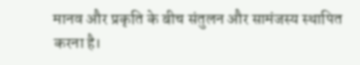मानव और प्रकृति के बीच संतुलन और सामंजस्य स्थापित करना है।